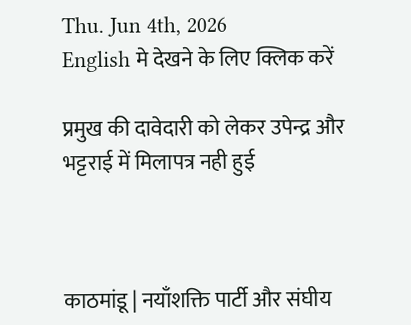Thu. Jun 4th, 2026
English मे देखने के लिए क्लिक करें

प्रमुख की दावेदारी को लेकर उपेन्द्र और भट्टराई में मिलापत्र नही हुई



काठमांडू | नयाँशक्ति पार्टी और संघीय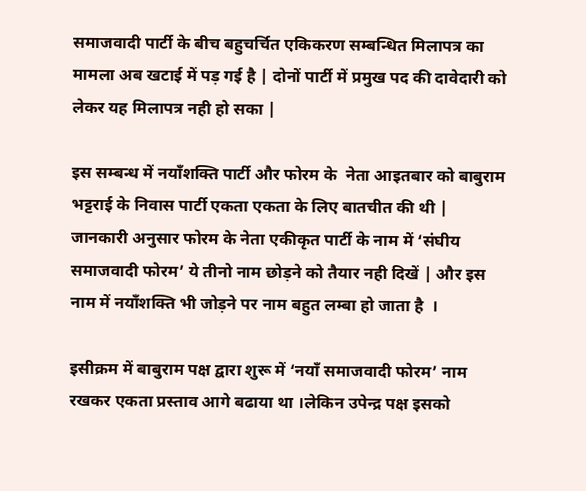समाजवादी पार्टी के बीच बहुचर्चित एकिकरण सम्बन्धित मिलापत्र का मामला अब खटाई में पड़ गई है | दोनों पार्टी में प्रमुख पद की दावेदारी को लेकर यह मिलापत्र नही हो सका |

इस सम्बन्ध में नयाँशक्ति पार्टी और फोरम के  नेता आइतबार को बाबुराम भट्टराई के निवास पार्टी एकता एकता के लिए बातचीत की थी | जानकारी अनुसार फोरम के नेता एकीकृत पार्टी के नाम में ‘संघीय समाजवादी फोरम’ ये तीनो नाम छोड़ने को तैयार नही दिखें | और इस नाम में नयाँशक्ति भी जोड़ने पर नाम बहुत लम्बा हो जाता है  ।

इसीक्रम में बाबुराम पक्ष द्वारा शुरू में ‘नयाँ समाजवादी फोरम’ नाम रखकर एकता प्रस्ताव आगे बढाया था ।लेकिन उपेन्द्र पक्ष इसको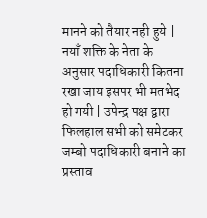मानने को तैयार नही हुये | नयाँ शक्ति के नेता के अनुसार पदाधिकारी कितना रखा जाय इसपर भी मतभेद हो गयी | उपेन्द्र पक्ष द्वारा फिलहाल सभी को समेटकर जम्बो पदाधिकारी बनाने का प्रस्ताव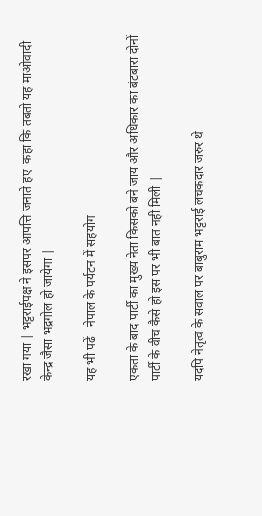रखा गया | भट्टराईपक्ष ने इसपर आपत्ति जनाते हए  कहा कि तबतो यह माओवादी केन्द्र जैसा भद्रगोल हो जायेगा |

यह भी पढें   नेपाल के पर्यटन में सहयोग

एकता के बाद पार्टी का मुख्य नेता किसको बने जाय और अधिकार का बंटबारा दोनों पार्टी के वीच कैसे हो इस पर भी बात नही मिली |

यदपि नेतृत्व के सवाल पर बाबुराम भट्टराई लचकदार जरुर थे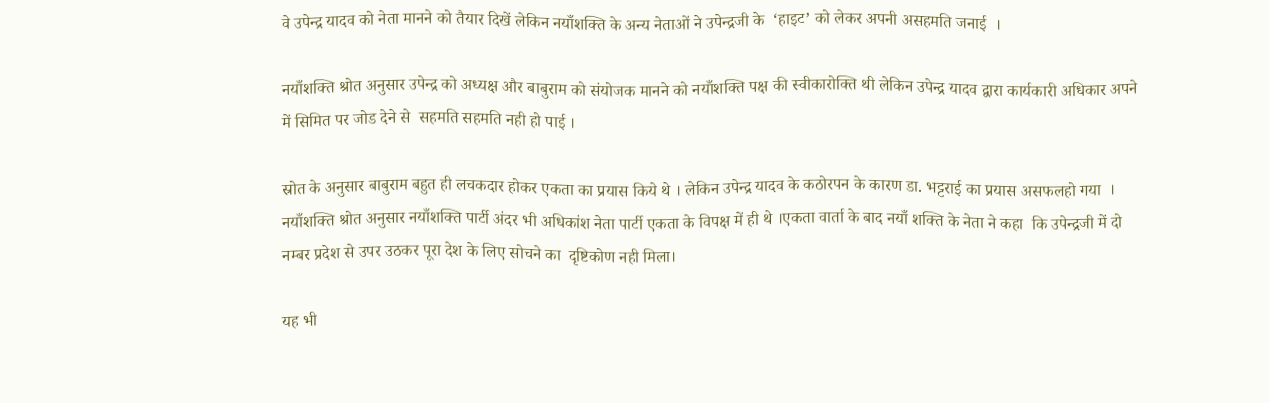वे उपेन्द्र यादव को नेता मानने को तैयार दिखें लेकिन नयाँशक्ति के अन्य नेताओं ने उपेन्द्रजी के  ‘हाइट’ को लेकर अपनी असहमति जनाई  ।

नयाँशक्ति श्रोत अनुसार उपेन्द्र को अध्यक्ष और बाबुराम को संयोजक मानने को नयाँशक्ति पक्ष की स्वीकारोक्ति थी लेकिन उपेन्द्र यादव द्वारा कार्यकारी अधिकार अपने में सिमित पर जोड देने से  सहमति सहमति नही हो पाई ।

स्रोत के अनुसार बाबुराम बहुत ही लचकदार होकर एकता का प्रयास किये थे । लेकिन उपेन्द्र यादव के कठोरपन के कारण डा. भट्टराई का प्रयास असफलहो गया  । नयाँशक्ति श्रोत अनुसार नयाँशक्ति पार्टी अंदर भी अधिकांश नेता पार्टी एकता के विपक्ष में ही थे ।एकता वार्ता के बाद नयाँ शक्ति के नेता ने कहा  कि उपेन्द्रजी में दो नम्बर प्रदेश से उपर उठकर पूरा देश के लिए सोचने का  दृष्टिकोण नही मिला।

यह भी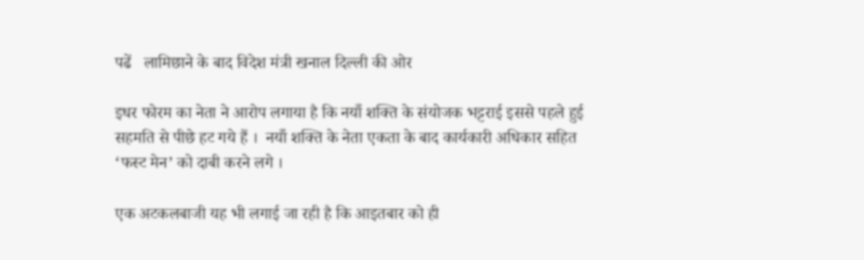पढें   लामिछाने के बाद विदेश मंत्री खनाल दिल्ली की ओर

इधर फोरम का नेता ने आरोप लगाया है कि नयाँ शक्ति के संयोजक भट्टराई इससे पहले हुई सहमति से पीछे हट गये हैं ।  नयाँ शक्ति के नेता एकता के बाद कार्यकारी अधिकार सहित  ‘फस्ट मेन’ को दाबी करने लगे ।

एक अटकलबाजी यह भी लगाई जा रही है कि आइतबार को ही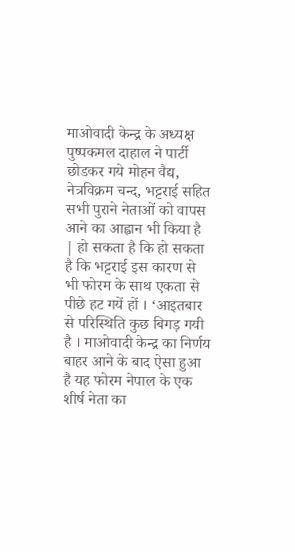माओवादी केन्द्र के अध्यक्ष पुष्पकमल दाहाल ने पार्टी छोडकर गये मोहन वैद्य, नेत्रविक्रम चन्द, भट्टराई सहित  सभी पुराने नेताओं को वापस आने का आह्वान भी किया है | हो सकता है कि हो सकता है कि भट्टराई इस कारण से भी फोरम के साथ एकता से पीछे हट गयें हों । ‘आइतबार से परिस्थिति कुछ बिगड़ गयी है । माओवादी केन्द्र का निर्णय  बाहर आने के बाद ऐसा हुआ है यह फोरम नेपाल के एक शीर्ष नेता का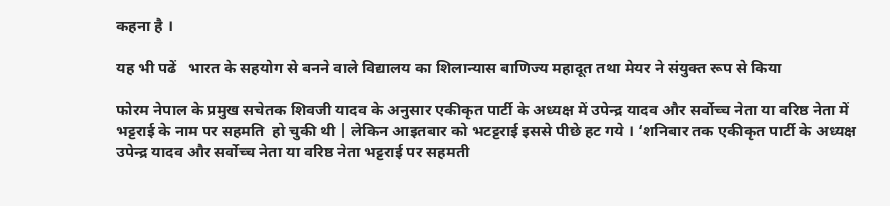कहना है ।

यह भी पढें   भारत के सहयोग से बनने वाले विद्यालय का शिलान्यास बाणिज्य महादूत तथा मेयर ने संयुक्त रूप से किया

फोरम नेपाल के प्रमुख सचेतक शिवजी यादव के अनुसार एकीकृत पार्टी के अध्यक्ष में उपेन्द्र यादव और सर्वोच्च नेता या वरिष्ठ नेता में  भट्टराई के नाम पर सहमति  हो चुकी थी | लेकिन आइतबार को भटट्टराई इससे पीछे हट गये । ‘शनिबार तक एकीकृत पार्टी के अध्यक्ष उपेन्द्र यादव और सर्वोच्च नेता या वरिष्ठ नेता भट्टराई पर सहमती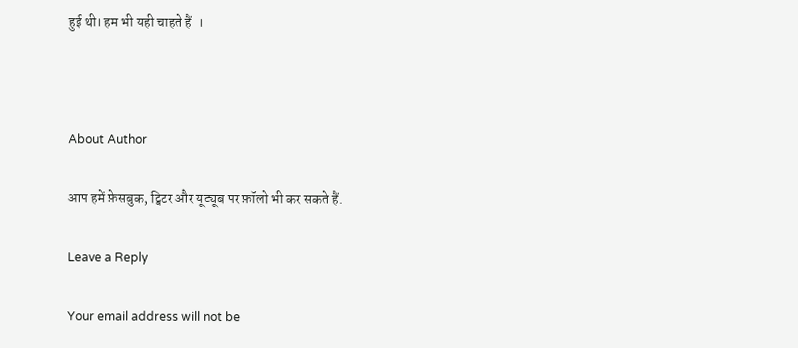हुई थी। हम भी यही चाहते हैं  ।



About Author

आप हमें फ़ेसबुक, ट्विटर और यूट्यूब पर फ़ॉलो भी कर सकते हैं.

Leave a Reply

Your email address will not be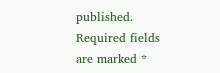published. Required fields are marked *